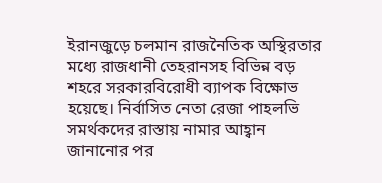ইরানজুড়ে চলমান রাজনৈতিক অস্থিরতার মধ্যে রাজধানী তেহরানসহ বিভিন্ন বড় শহরে সরকারবিরোধী ব্যাপক বিক্ষোভ হয়েছে। নির্বাসিত নেতা রেজা পাহলভি সমর্থকদের রাস্তায় নামার আহ্বান জানানোর পর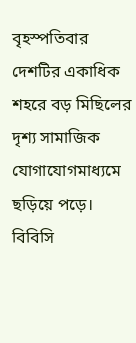বৃহস্পতিবার দেশটির একাধিক শহরে বড় মিছিলের দৃশ্য সামাজিক যোগাযোগমাধ্যমে ছড়িয়ে পড়ে। বিবিসি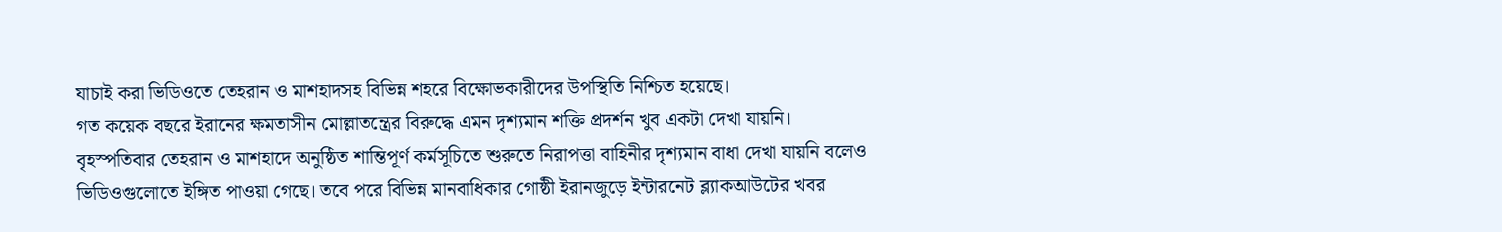যাচাই করা ভিডিওতে তেহরান ও মাশহাদসহ বিভিন্ন শহরে বিক্ষোভকারীদের উপস্থিতি নিশ্চিত হয়েছে।
গত কয়েক বছরে ইরানের ক্ষমতাসীন মোল্লাতন্ত্রের বিরুদ্ধে এমন দৃশ্যমান শক্তি প্রদর্শন খুব একটা দেখা যায়নি। বৃহস্পতিবার তেহরান ও মাশহাদে অনুষ্ঠিত শান্তিপূর্ণ কর্মসূচিতে শুরুতে নিরাপত্তা বাহিনীর দৃশ্যমান বাধা দেখা যায়নি বলেও ভিডিওগুলোতে ইঙ্গিত পাওয়া গেছে। তবে পরে বিভিন্ন মানবাধিকার গোষ্ঠী ইরানজুড়ে ইন্টারনেট ব্ল্যাকআউটের খবর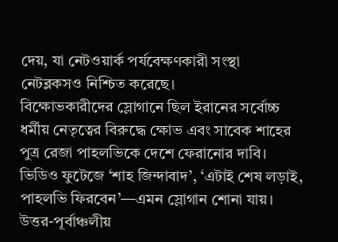দেয়, যা নেটওয়ার্ক পর্যবেক্ষণকারী সংস্থা নেটব্লকসও নিশ্চিত করেছে।
বিক্ষোভকারীদের স্লোগানে ছিল ইরানের সর্বোচ্চ ধর্মীয় নেতৃত্বের বিরুদ্ধে ক্ষোভ এবং সাবেক শাহের পুত্র রেজা পাহলভিকে দেশে ফেরানোর দাবি। ভিডিও ফুটেজে ‘শাহ জিন্দাবাদ’, ‘এটাই শেষ লড়াই, পাহলভি ফিরবেন’—এমন স্লোগান শোনা যায়। উত্তর-পূর্বাঞ্চলীয়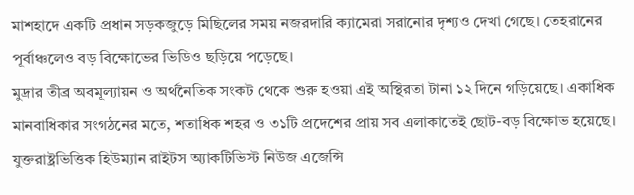মাশহাদে একটি প্রধান সড়কজুড়ে মিছিলের সময় নজরদারি ক্যামেরা সরানোর দৃশ্যও দেখা গেছে। তেহরানের পূর্বাঞ্চলেও বড় বিক্ষোভের ভিডিও ছড়িয়ে পড়েছে।
মুদ্রার তীব্র অবমূল্যায়ন ও অর্থনৈতিক সংকট থেকে শুরু হওয়া এই অস্থিরতা টানা ১২ দিনে গড়িয়েছে। একাধিক মানবাধিকার সংগঠনের মতে, শতাধিক শহর ও ৩১টি প্রদেশের প্রায় সব এলাকাতেই ছোট-বড় বিক্ষোভ হয়েছে। যুক্তরাষ্ট্রভিত্তিক হিউম্যান রাইটস অ্যাকটিভিস্ট নিউজ এজেন্সি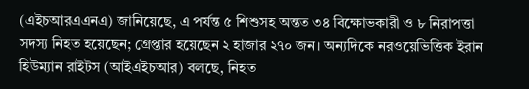(এইচআরএএনএ) জানিয়েছে, এ পর্যন্ত ৫ শিশুসহ অন্তত ৩৪ বিক্ষোভকারী ও ৮ নিরাপত্তা সদস্য নিহত হয়েছেন; গ্রেপ্তার হয়েছেন ২ হাজার ২৭০ জন। অন্যদিকে নরওয়েভিত্তিক ইরান হিউম্যান রাইটস (আইএইচআর) বলছে, নিহত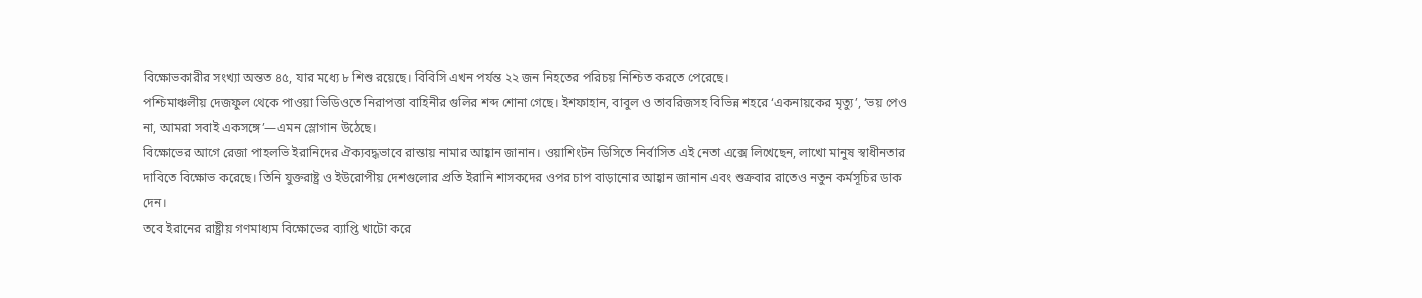বিক্ষোভকারীর সংখ্যা অন্তত ৪৫, যার মধ্যে ৮ শিশু রয়েছে। বিবিসি এখন পর্যন্ত ২২ জন নিহতের পরিচয় নিশ্চিত করতে পেরেছে।
পশ্চিমাঞ্চলীয় দেজফুল থেকে পাওয়া ভিডিওতে নিরাপত্তা বাহিনীর গুলির শব্দ শোনা গেছে। ইশফাহান, বাবুল ও তাবরিজসহ বিভিন্ন শহরে ‘একনায়কের মৃত্যু’, ‘ভয় পেও না, আমরা সবাই একসঙ্গে’—এমন স্লোগান উঠেছে।
বিক্ষোভের আগে রেজা পাহলভি ইরানিদের ঐক্যবদ্ধভাবে রাস্তায় নামার আহ্বান জানান। ওয়াশিংটন ডিসিতে নির্বাসিত এই নেতা এক্সে লিখেছেন, লাখো মানুষ স্বাধীনতার দাবিতে বিক্ষোভ করেছে। তিনি যুক্তরাষ্ট্র ও ইউরোপীয় দেশগুলোর প্রতি ইরানি শাসকদের ওপর চাপ বাড়ানোর আহ্বান জানান এবং শুক্রবার রাতেও নতুন কর্মসূচির ডাক দেন।
তবে ইরানের রাষ্ট্রীয় গণমাধ্যম বিক্ষোভের ব্যাপ্তি খাটো করে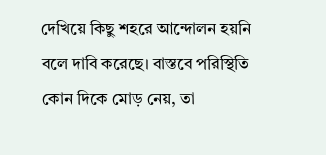দেখিয়ে কিছু শহরে আন্দোলন হয়নি বলে দাবি করেছে। বাস্তবে পরিস্থিতি কোন দিকে মোড় নেয়, তা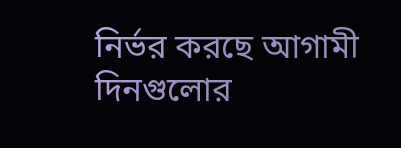নির্ভর করছে আগামী দিনগুলোর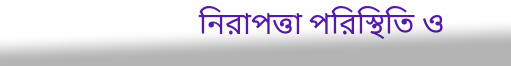নিরাপত্তা পরিস্থিতি ও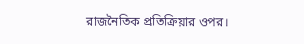রাজনৈতিক প্রতিক্রিয়ার ওপর।